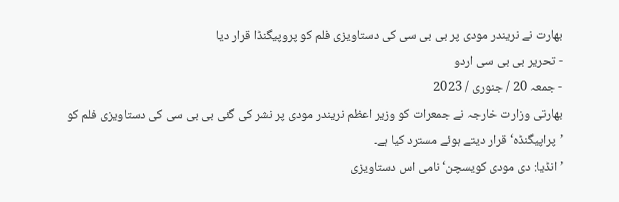بھارت نے نریندر مودی پر بی بی سی کی دستاویزی فلم کو پروپیگنڈا قرار دیا
- تحریر بی بی سی اردو
- جمعہ 20 / جنوری / 2023
بھارتی وزارت خارجہ نے جمعرات کو وزیر اعظم نریندر مودی پر نشر کی گئی بی بی سی کی دستاویزی فلم کو ’پراپیگنڈہ‘ قرار دیتے ہوئے مسترد کیا ہے۔
’انڈیا: دی مودی کویسچن‘ نامی اس دستاویزی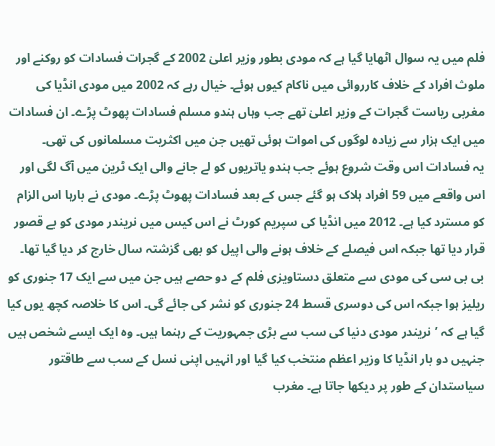فلم میں یہ سوال اٹھایا گیا ہے کہ مودی بطور وزیر اعلیٰ 2002 کے گجرات فسادات کو روکنے اور ملوث افراد کے خلاف کارروائی میں ناکام کیوں ہوئے۔ خیال رہے کہ 2002 میں مودی انڈیا کی مغربی ریاست گجرات کے وزیر اعلیٰ تھے جب وہاں ہندو مسلم فسادات پھوٹ پڑے۔ ان فسادات میں ایک ہزار سے زیادہ لوگوں کی اموات ہوئی تھیں جن میں اکثریت مسلمانوں کی تھی۔
یہ فسادات اس وقت شروع ہوئے جب ہندو یاتریوں کو لے جانے والی ایک ٹرین میں آگ لگی اور اس واقعے میں 59 افراد ہلاک ہو گئے جس کے بعد فسادات پھوٹ پڑے۔ مودی نے بارہا اس الزام کو مسترد کیا ہے۔ 2012 میں انڈیا کی سپریم کورٹ نے اس کیس میں نریندر مودی کو بے قصور قرار دیا تھا جبکہ اس فیصلے کے خلاف ہونے والی اپیل کو بھی گزشتہ سال خارج کر دیا گیا تھا۔
بی بی سی کی مودی سے متعلق دستاویزی فلم کے دو حصے ہیں جن میں سے ایک 17 جنوری کو ریلیز ہوا جبکہ اس کی دوسری قسط 24 جنوری کو نشر کی جائے گی۔ اس کا خلاصہ کچھ یوں کیا گیا ہے کہ ’نریندر مودی دنیا کی سب سے بڑی جمہوریت کے رہنما ہیں۔ وہ ایک ایسے شخص ہیں جنہیں دو بار انڈیا کا وزیر اعظم منتخب کیا گیا اور انہیں اپنی نسل کے سب سے طاقتور سیاستدان کے طور پر دیکھا جاتا ہے۔ مغرب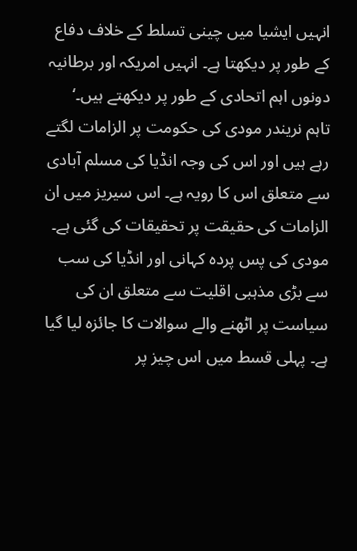انہیں ایشیا میں چینی تسلط کے خلاف دفاع کے طور پر دیکھتا ہے۔ انہیں امریکہ اور برطانیہ دونوں اہم اتحادی کے طور پر دیکھتے ہیں۔‘
تاہم نریندر مودی کی حکومت پر الزامات لگتے رہے ہیں اور اس کی وجہ انڈیا کی مسلم آبادی سے متعلق اس کا رویہ ہے۔ اس سیریز میں ان الزامات کی حقیقت پر تحقیقات کی گئی ہے۔ مودی کی پس پردہ کہانی اور انڈیا کی سب سے بڑی مذہبی اقلیت سے متعلق ان کی سیاست پر اٹھنے والے سوالات کا جائزہ لیا گیا ہے۔ پہلی قسط میں اس چیز پر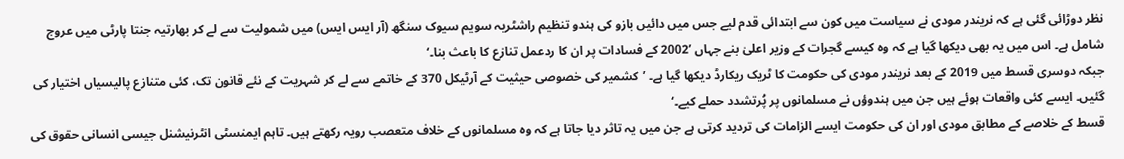نظر دوڑائی گئی ہے کہ نریندر مودی نے سیاست میں کون سے ابتدائی قدم لیے جس میں دائیں بازو کی ہندو تنظیم راشٹریہ سویم سیوک سنگھ (آر ایس ایس) میں شمولیت سے لے کر بھارتیہ جنتا پارٹی میں عروج شامل ہے۔ اس میں یہ بھی دیکھا گیا ہے کہ وہ کیسے گجرات کے وزیر اعلیٰ بنے جہاں ’2002 کے فسادات پر ان کا ردعمل تنازع کا باعث بنا۔‘
جبکہ دوسری قسط میں 2019 کے بعد نریندر مودی کی حکومت کا ٹریک ریکارڈ دیکھا گیا ہے۔ ’کشمیر کی خصوصی حیثیت کے آرٹیکل 370 کے خاتمے سے لے کر شہریت کے نئے قانون تک، کئی متنازع پالیسیاں اختیار کی گئیں۔ ایسے کئی واقعات ہوئے ہیں جن میں ہندوؤں نے مسلمانوں پر پُرتشدد حملے کیے۔‘
قسط کے خلاصے کے مطابق مودی اور ان کی حکومت ایسے الزامات کی تردید کرتی ہے جن میں یہ تاثر دیا جاتا ہے کہ وہ مسلمانوں کے خلاف متعصب رویہ رکھتے ہیں۔ تاہم ایمنسٹی انٹرنیشنل جیسی انسانی حقوق کی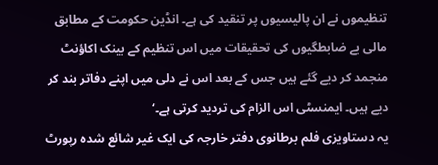تنظیموں نے ان پالیسیوں پر تنقید کی ہے۔ انڈین حکومت کے مطابق مالی بے ضابطگیوں کی تحقیقات میں اس تنظیم کے بینک اکاؤنٹ منجمد کر دیے گئے ہیں جس کے بعد اس نے دلی میں اپنے دفاتر بند کر دیے ہیں۔ ایمنسٹی اس الزام کی تردید کرتی ہے۔‘
یہ دستاویزی فلم برطانوی دفتر خارجہ کی ایک غیر شائع شدہ رپورٹ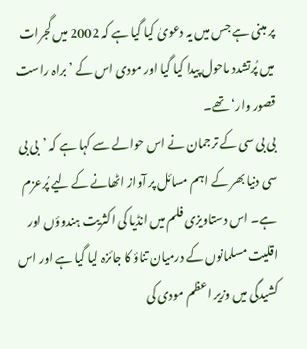پر مبنی ہے جس میں یہ دعویٰ کیا گیا ہے کہ 2002 میں گجرات میں پُرتشدد ماحول پیدا کیا گیا اور مودی اس کے ’براہ راست قصور وار‘ تھے۔
بی بی سی کے ترجمان نے اس حوالے سے کہا ہے کہ ’بی بی سی دنیا بھر کے اہم مسائل پر آواز اٹھانے کے لیے پُرعزم ہے۔ اس دستاویزی فلم میں انڈیا کی اکثریت ہندوؤں اور اقلیت مسلمانوں کے درمیان تناؤ کا جائزہ لیا گیا ہے اور اس کشیدگی میں وزیر اعظم مودی کی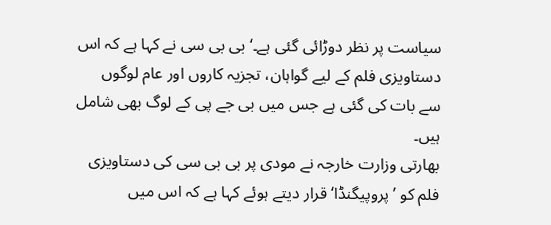سیاست پر نظر دوڑائی گئی ہے۔‘ بی بی سی نے کہا ہے کہ اس دستاویزی فلم کے لیے گواہان، تجزیہ کاروں اور عام لوگوں سے بات کی گئی ہے جس میں بی جے پی کے لوگ بھی شامل ہیں۔
بھارتی وزارت خارجہ نے مودی پر بی بی سی کی دستاویزی فلم کو ’پروپیگنڈا‘ قرار دیتے ہوئے کہا ہے کہ اس میں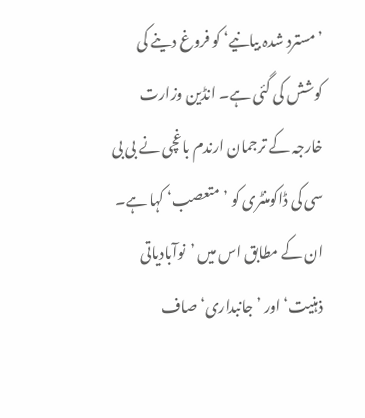’مسترد شدہ بیانیے‘ کو فروغ دینے کی کوشش کی گئی ہے۔ انڈین وزارت خارجہ کے ترجمان ارندم باغچی نے بی بی سی کی ڈاکومنٹری کو ’متعصب‘ کہا ہے۔ ان کے مطابق اس میں ’نوآبادیاتی ذہنیت‘ اور ’جانبداری‘ صاف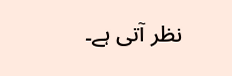نظر آتی ہے۔